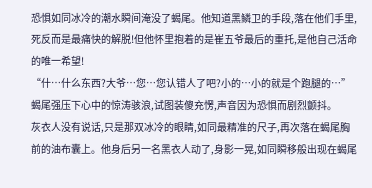恐惧如同冰冷的潮水瞬间淹没了蝎尾。他知道黑鳞卫的手段,落在他们手里,死反而是最痛快的解脱!但他怀里抱着的是崔五爷最后的重托,是他自己活命的唯一希望!
“什…什么东西?大爷…您…您认错人了吧?小的…小的就是个跑腿的…” 蝎尾强压下心中的惊涛骇浪,试图装傻充愣,声音因为恐惧而剧烈颤抖。
灰衣人没有说话,只是那双冰冷的眼睛,如同最精准的尺子,再次落在蝎尾胸前的油布囊上。他身后另一名黑衣人动了,身影一晃,如同瞬移般出现在蝎尾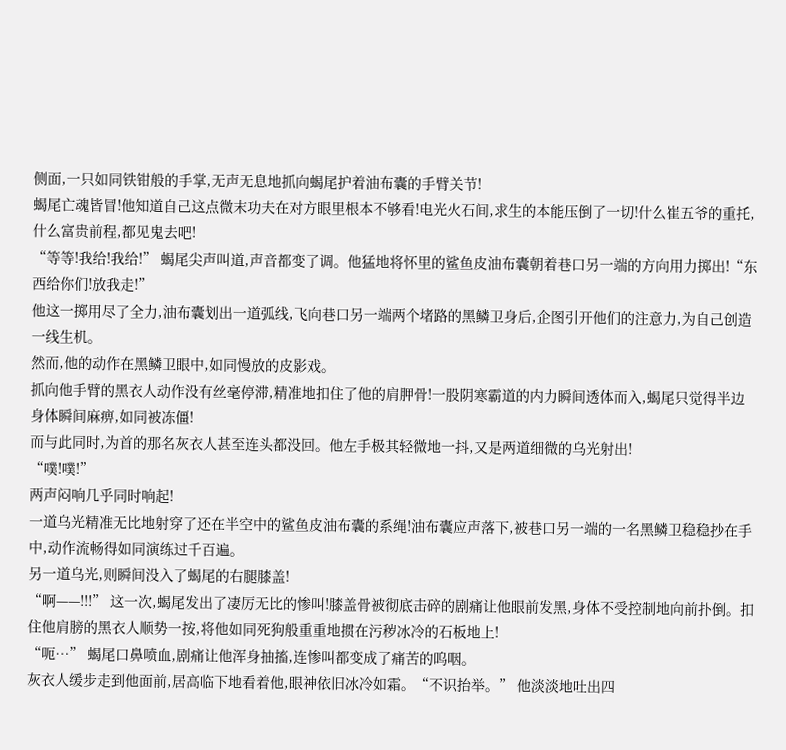侧面,一只如同铁钳般的手掌,无声无息地抓向蝎尾护着油布囊的手臂关节!
蝎尾亡魂皆冒!他知道自己这点微末功夫在对方眼里根本不够看!电光火石间,求生的本能压倒了一切!什么崔五爷的重托,什么富贵前程,都见鬼去吧!
“等等!我给!我给!” 蝎尾尖声叫道,声音都变了调。他猛地将怀里的鲨鱼皮油布囊朝着巷口另一端的方向用力掷出!“东西给你们!放我走!”
他这一掷用尽了全力,油布囊划出一道弧线,飞向巷口另一端两个堵路的黑鳞卫身后,企图引开他们的注意力,为自己创造一线生机。
然而,他的动作在黑鳞卫眼中,如同慢放的皮影戏。
抓向他手臂的黑衣人动作没有丝毫停滞,精准地扣住了他的肩胛骨!一股阴寒霸道的内力瞬间透体而入,蝎尾只觉得半边身体瞬间麻痹,如同被冻僵!
而与此同时,为首的那名灰衣人甚至连头都没回。他左手极其轻微地一抖,又是两道细微的乌光射出!
“噗!噗!”
两声闷响几乎同时响起!
一道乌光精准无比地射穿了还在半空中的鲨鱼皮油布囊的系绳!油布囊应声落下,被巷口另一端的一名黑鳞卫稳稳抄在手中,动作流畅得如同演练过千百遍。
另一道乌光,则瞬间没入了蝎尾的右腿膝盖!
“啊——!!!” 这一次,蝎尾发出了凄厉无比的惨叫!膝盖骨被彻底击碎的剧痛让他眼前发黑,身体不受控制地向前扑倒。扣住他肩膀的黑衣人顺势一按,将他如同死狗般重重地掼在污秽冰冷的石板地上!
“呃…” 蝎尾口鼻喷血,剧痛让他浑身抽搐,连惨叫都变成了痛苦的呜咽。
灰衣人缓步走到他面前,居高临下地看着他,眼神依旧冰冷如霜。“不识抬举。” 他淡淡地吐出四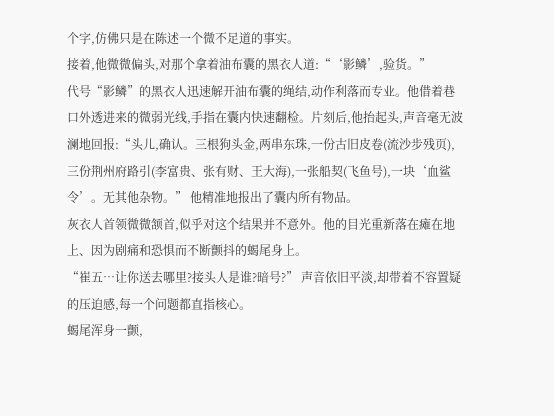个字,仿佛只是在陈述一个微不足道的事实。
接着,他微微偏头,对那个拿着油布囊的黑衣人道:“‘影鳞’,验货。”
代号“影鳞”的黑衣人迅速解开油布囊的绳结,动作利落而专业。他借着巷口外透进来的微弱光线,手指在囊内快速翻检。片刻后,他抬起头,声音毫无波澜地回报:“头儿,确认。三根狗头金,两串东珠,一份古旧皮卷(流沙步残页),三份荆州府路引(李富贵、张有财、王大海),一张船契(飞鱼号),一块‘血鲨令’。无其他杂物。” 他精准地报出了囊内所有物品。
灰衣人首领微微颔首,似乎对这个结果并不意外。他的目光重新落在瘫在地上、因为剧痛和恐惧而不断颤抖的蝎尾身上。
“崔五…让你送去哪里?接头人是谁?暗号?” 声音依旧平淡,却带着不容置疑的压迫感,每一个问题都直指核心。
蝎尾浑身一颤,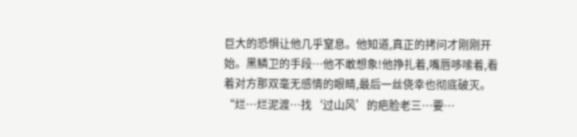巨大的恐惧让他几乎窒息。他知道,真正的拷问才刚刚开始。黑鳞卫的手段…他不敢想象!他挣扎着,嘴唇哆嗦着,看着对方那双毫无感情的眼睛,最后一丝侥幸也彻底破灭。
“烂…烂泥渡…找‘过山风’的疤脸老三…要…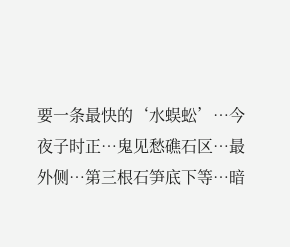要一条最快的‘水蜈蚣’…今夜子时正…鬼见愁礁石区…最外侧…第三根石笋底下等…暗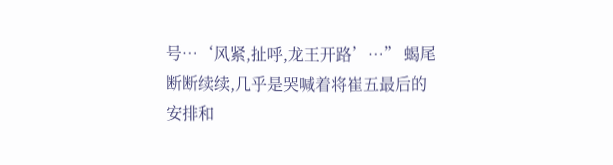号…‘风紧,扯呼,龙王开路’…” 蝎尾断断续续,几乎是哭喊着将崔五最后的安排和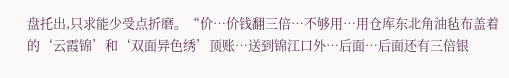盘托出,只求能少受点折磨。“价…价钱翻三倍…不够用…用仓库东北角油毡布盖着的‘云霞锦’和‘双面异色绣’顶账…送到锦江口外…后面…后面还有三倍银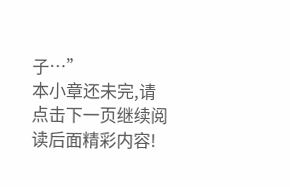子…”
本小章还未完,请点击下一页继续阅读后面精彩内容!